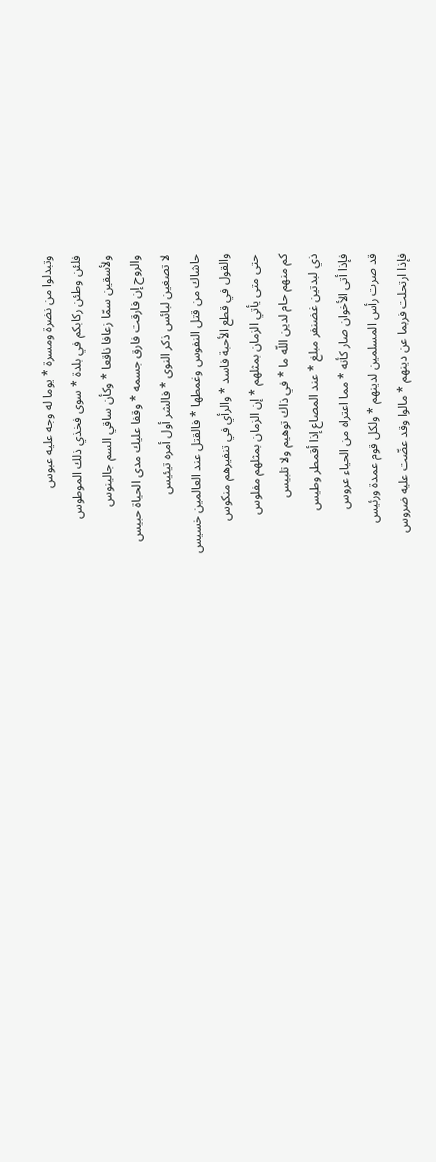وتبدلوا من نضرة ومسرة * يوما له وجه عليه عبوس
فلئن وطئن ركابكم في بلدة * سوى فخذي ذلك الموطوس
ولأسقين سمّا زعافا ناقعا * وكأن ساقي السم جالينوس
والروح إن فارقت فارق جسمه * وقفا عليك مدى الحياة حبيس
لا تصغين لبائس ذكر النوى * فالشر أول أمره تيئيس
حاشاك من قتل النفوس وغمطها * فالقتل عند العالمين خسيس
والقول في قطع الأحبة فاسد * والرأي في تنفيرهم منكوس
حتى متى يأتي الزمان بمثلهم * إن الزمان بمثلهم مفلوس
كم منهم حام لدين اللّه ما * في ذاك توهيم ولا تلبيس
ذي لبدتين غضنفر مبلغ * عند المصاع إذا أقمطر وطيس
فإذا أتى الأخوان صار كأنه * مما اعتراه من الحياء عروس
قد صرت رأس المسلمين لدينهم * ولكل قوم عمدة ورئيس
فإذا ارتحلت فربما عن دينهم * مالوا وقد عضّت عليه ضروس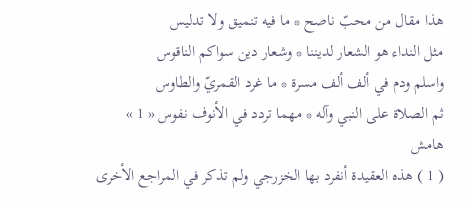هذا مقال من محبّ ناصح * ما فيه تنميق ولا تدليس
مثل النداء هو الشعار لديننا * وشعار دين سواكم الناقوس
واسلم ودم في ألف ألف مسرة * ما غرد القمريّ والطاوس
ثم الصلاة على النبي وآله * مهما تردد في الأنوف نفوس « 1 »
هامش
( 1 ) هذه العقيدة أنفرد بها الخزرجي ولم تذكر في المراجع الأخرى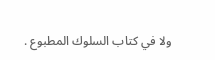ولا في كتاب السلوك المطبوع .